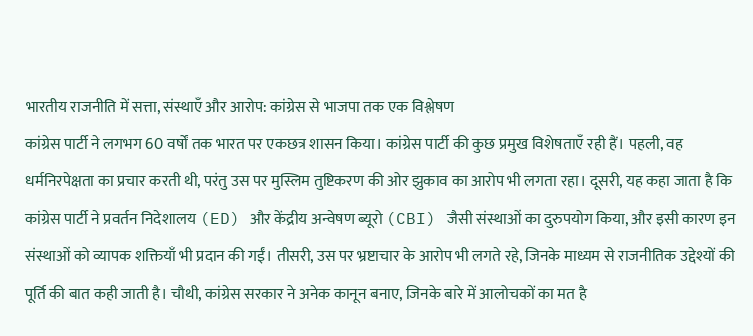भारतीय राजनीति में सत्ता, संस्थाएँ और आरोप: कांग्रेस से भाजपा तक एक विश्लेषण
कांग्रेस पार्टी ने लगभग 60 वर्षों तक भारत पर एकछत्र शासन किया। कांग्रेस पार्टी की कुछ प्रमुख विशेषताएँ रही हैं। पहली, वह धर्मनिरपेक्षता का प्रचार करती थी, परंतु उस पर मुस्लिम तुष्टिकरण की ओर झुकाव का आरोप भी लगता रहा। दूसरी, यह कहा जाता है कि कांग्रेस पार्टी ने प्रवर्तन निदेशालय (ED) और केंद्रीय अन्वेषण ब्यूरो (CBI) जैसी संस्थाओं का दुरुपयोग किया, और इसी कारण इन संस्थाओं को व्यापक शक्तियाँ भी प्रदान की गईं। तीसरी, उस पर भ्रष्टाचार के आरोप भी लगते रहे, जिनके माध्यम से राजनीतिक उद्देश्यों की पूर्ति की बात कही जाती है। चौथी, कांग्रेस सरकार ने अनेक कानून बनाए, जिनके बारे में आलोचकों का मत है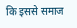कि इससे समाज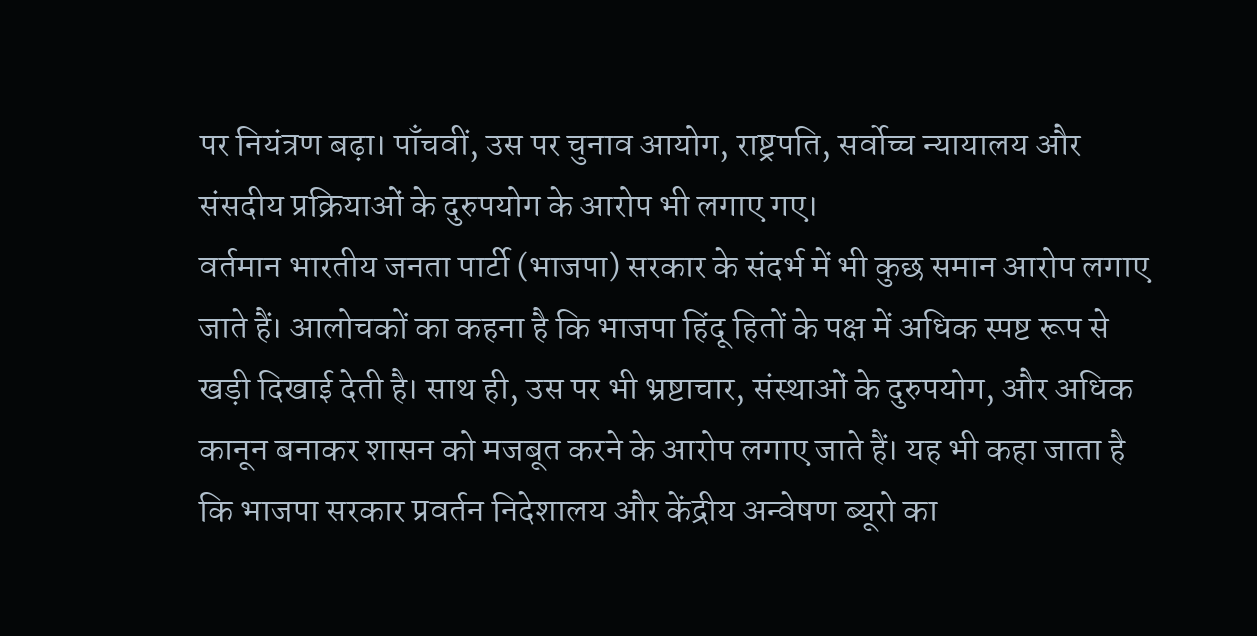पर नियंत्रण बढ़ा। पाँचवीं, उस पर चुनाव आयोग, राष्ट्रपति, सर्वोच्च न्यायालय और संसदीय प्रक्रियाओं के दुरुपयोग के आरोप भी लगाए गए।
वर्तमान भारतीय जनता पार्टी (भाजपा) सरकार के संदर्भ में भी कुछ समान आरोप लगाए जाते हैं। आलोचकों का कहना है कि भाजपा हिंदू हितों के पक्ष में अधिक स्पष्ट रूप से खड़ी दिखाई देती है। साथ ही, उस पर भी भ्रष्टाचार, संस्थाओं के दुरुपयोग, और अधिक कानून बनाकर शासन को मजबूत करने के आरोप लगाए जाते हैं। यह भी कहा जाता है कि भाजपा सरकार प्रवर्तन निदेशालय और केंद्रीय अन्वेषण ब्यूरो का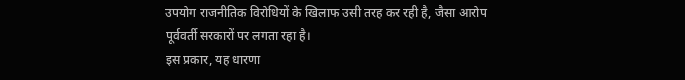उपयोग राजनीतिक विरोधियों के खिलाफ उसी तरह कर रही है, जैसा आरोप पूर्ववर्ती सरकारों पर लगता रहा है।
इस प्रकार, यह धारणा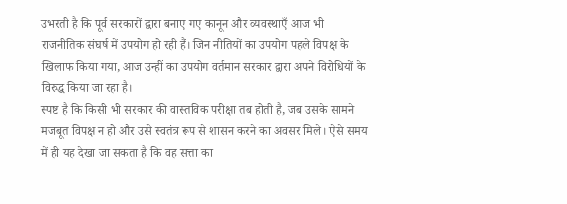उभरती है कि पूर्व सरकारों द्वारा बनाए गए कानून और व्यवस्थाएँ आज भी राजनीतिक संघर्ष में उपयोग हो रही हैं। जिन नीतियों का उपयोग पहले विपक्ष के खिलाफ किया गया, आज उन्हीं का उपयोग वर्तमान सरकार द्वारा अपने विरोधियों के विरुद्ध किया जा रहा है।
स्पष्ट है कि किसी भी सरकार की वास्तविक परीक्षा तब होती है, जब उसके सामने मजबूत विपक्ष न हो और उसे स्वतंत्र रूप से शासन करने का अवसर मिले। ऐसे समय में ही यह देखा जा सकता है कि वह सत्ता का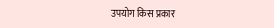उपयोग किस प्रकार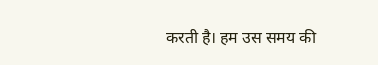करती है। हम उस समय की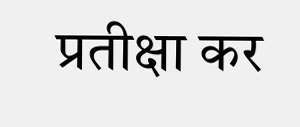प्रतीक्षा कर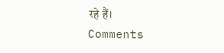रहे हैं।
Comments